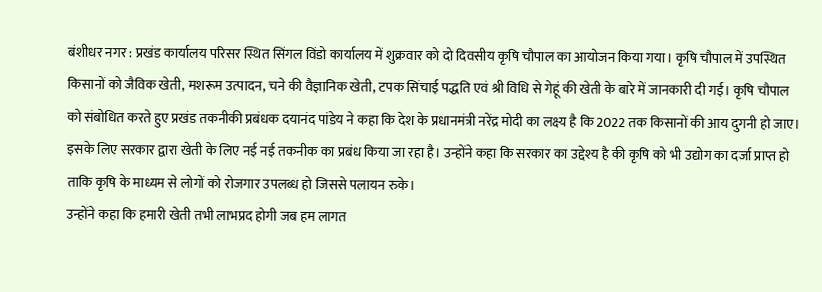बंशीधर नगर : प्रखंड कार्यालय परिसर स्थित सिंगल विंडो कार्यालय में शुक्रवार को दो दिवसीय कृषि चौपाल का आयोजन किया गया। कृषि चौपाल में उपस्थित किसानों को जैविक खेती, मशरूम उत्पादन, चने की वैज्ञानिक खेती, टपक सिंचाई पद्धति एवं श्री विधि से गेहूं की खेती के बारे में जानकारी दी गई। कृषि चौपाल को संबोधित करते हुए प्रखंड तकनीकी प्रबंधक दयानंद पांडेय ने कहा कि देश के प्रधानमंत्री नरेंद्र मोदी का लक्ष्य है कि 2022 तक किसानों की आय दुगनी हो जाए। इसके लिए सरकार द्वारा खेती के लिए नई नई तकनीक का प्रबंध किया जा रहा है। उन्होंने कहा कि सरकार का उद्देश्य है की कृषि को भी उद्योग का दर्जा प्राप्त हो ताकि कृषि के माध्यम से लोगों को रोजगार उपलब्ध हो जिससे पलायन रुके।
उन्होंने कहा कि हमारी खेती तभी लाभप्रद होगी जब हम लागत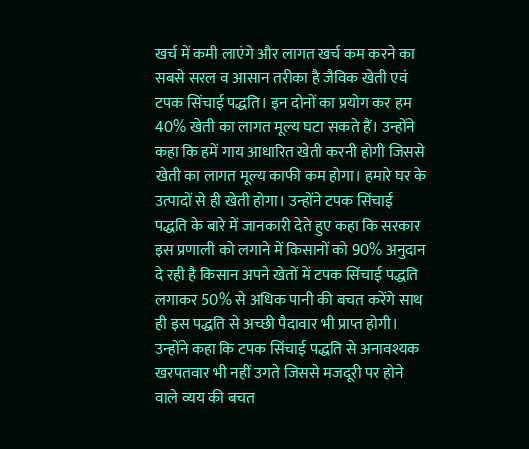खर्च में कमी लाएंगे और लागत खर्च कम करने का सबसे सरल व आसान तरीका है जैविक खेती एवं टपक सिंचाई पद्धति। इन दोनों का प्रयोग कर हम 40% खेती का लागत मूल्य घटा सकते हैं। उन्होंने कहा कि हमें गाय आधारित खेती करनी होगी जिससे खेती का लागत मूल्य काफी कम होगा। हमारे घर के उत्पादों से ही खेती होगा। उन्होंने टपक सिंचाई पद्धति के बारे में जानकारी देते हुए कहा कि सरकार इस प्रणाली को लगाने में किसानों को 90% अनुदान दे रही है किसान अपने खेतों में टपक सिंचाई पद्धति लगाकर 50% से अधिक पानी की बचत करेंगे साथ ही इस पद्धति से अच्छी पैदावार भी प्राप्त होगी। उन्होंने कहा कि टपक सिंचाई पद्धति से अनावश्यक खरपतवार भी नहीं उगते जिससे मजदूरी पर होने वाले व्यय की बचत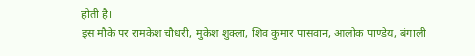होती है।
इस मौके पर रामकेश चौधरी, मुकेश शुक्ला, शिव कुमार पासवान, आलोक पाण्डेय, बंगाली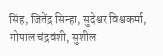सिंह, जितेंद्र सिन्हा, सुदेश्वर विश्वकर्मा, गोपाल चंद्रवंशी, सुशील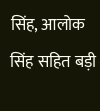सिंह, आलोक सिंह सहित बड़ी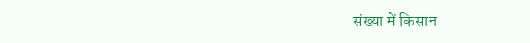संख्या में किसान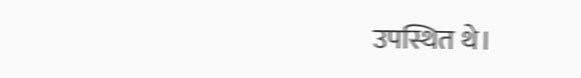उपस्थित थे।